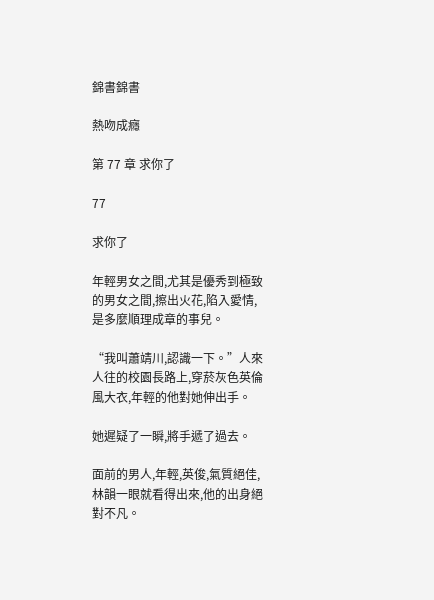錦書錦書

熱吻成癮

第 77 章 求你了

77

求你了

年輕男女之間,尤其是優秀到極致的男女之間,擦出火花,陷入愛情,是多麼順理成章的事兒。

“我叫蕭靖川,認識一下。”人來人往的校園長路上,穿菸灰色英倫風大衣,年輕的他對她伸出手。

她遲疑了一瞬,將手遞了過去。

面前的男人,年輕,英俊,氣質絕佳,林韻一眼就看得出來,他的出身絕對不凡。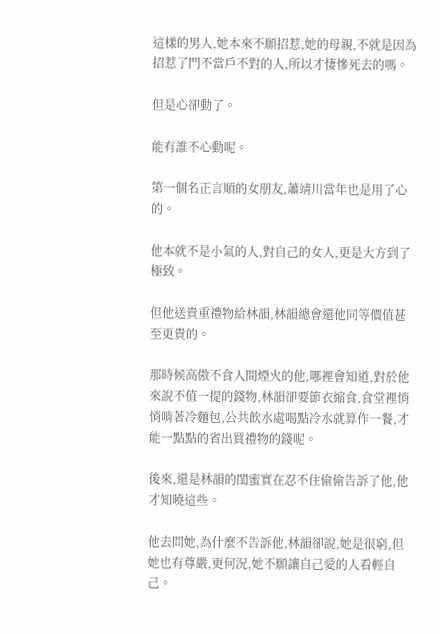這樣的男人,她本來不願招惹,她的母親,不就是因為招惹了門不當戶不對的人,所以才悽慘死去的嗎。

但是心卻動了。

能有誰不心動呢。

第一個名正言順的女朋友,蕭靖川當年也是用了心的。

他本就不是小氣的人,對自己的女人,更是大方到了極致。

但他送貴重禮物給林韻,林韻總會還他同等價值甚至更貴的。

那時候高傲不食人間煙火的他,哪裡會知道,對於他來說不值一提的錢物,林韻卻要節衣縮食,食堂裡悄悄啃著冷麵包,公共飲水處喝點冷水就算作一餐,才能一點點的省出買禮物的錢呢。

後來,還是林韻的閨蜜實在忍不住偷偷告訴了他,他才知曉這些。

他去問她,為什麼不告訴他,林韻卻說,她是很窮,但她也有尊嚴,更何況,她不願讓自己愛的人看輕自己。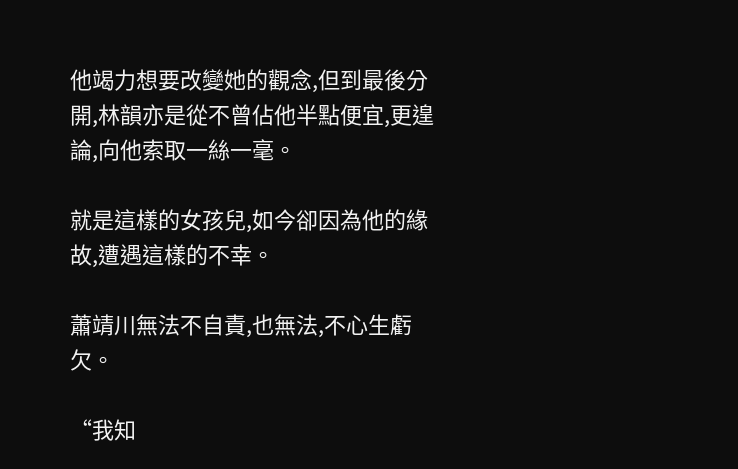他竭力想要改變她的觀念,但到最後分開,林韻亦是從不曾佔他半點便宜,更遑論,向他索取一絲一毫。

就是這樣的女孩兒,如今卻因為他的緣故,遭遇這樣的不幸。

蕭靖川無法不自責,也無法,不心生虧欠。

“我知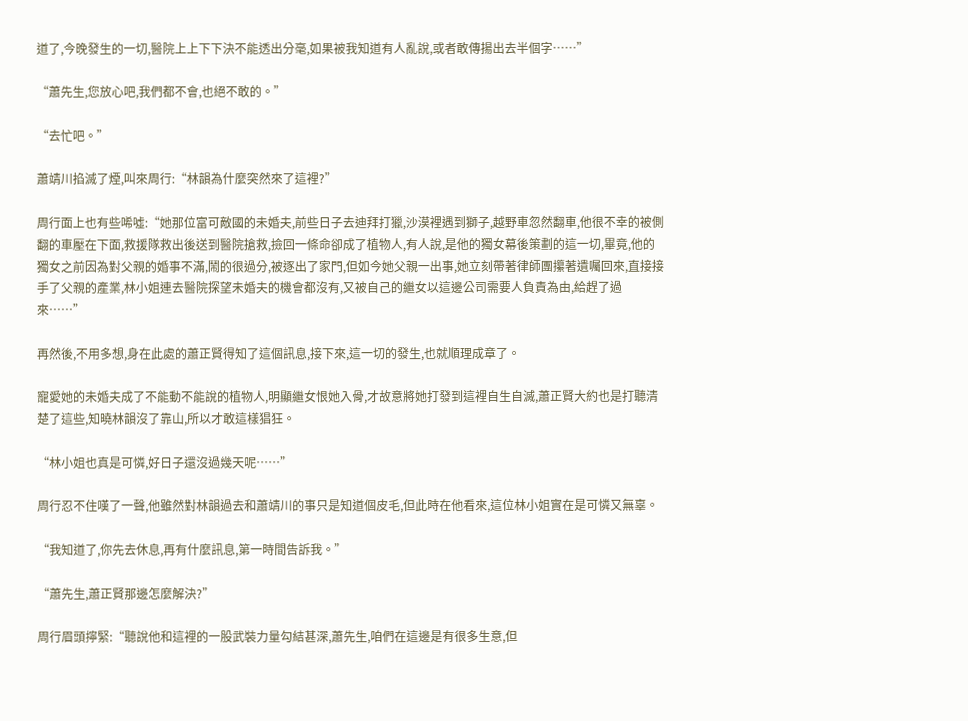道了,今晚發生的一切,醫院上上下下決不能透出分毫,如果被我知道有人亂說,或者敢傳揚出去半個字……”

“蕭先生,您放心吧,我們都不會,也絕不敢的。”

“去忙吧。”

蕭靖川掐滅了煙,叫來周行:“林韻為什麼突然來了這裡?”

周行面上也有些唏噓:“她那位富可敵國的未婚夫,前些日子去迪拜打獵,沙漠裡遇到獅子,越野車忽然翻車,他很不幸的被側翻的車壓在下面,救援隊救出後送到醫院搶救,撿回一條命卻成了植物人,有人說,是他的獨女幕後策劃的這一切,畢竟,他的獨女之前因為對父親的婚事不滿,鬧的很過分,被逐出了家門,但如今她父親一出事,她立刻帶著律師團攥著遺囑回來,直接接手了父親的產業,林小姐連去醫院探望未婚夫的機會都沒有,又被自己的繼女以這邊公司需要人負責為由,給趕了過來……”

再然後,不用多想,身在此處的蕭正賢得知了這個訊息,接下來,這一切的發生,也就順理成章了。

寵愛她的未婚夫成了不能動不能說的植物人,明顯繼女恨她入骨,才故意將她打發到這裡自生自滅,蕭正賢大約也是打聽清楚了這些,知曉林韻沒了靠山,所以才敢這樣猖狂。

“林小姐也真是可憐,好日子還沒過幾天呢……”

周行忍不住嘆了一聲,他雖然對林韻過去和蕭靖川的事只是知道個皮毛,但此時在他看來,這位林小姐實在是可憐又無辜。

“我知道了,你先去休息,再有什麼訊息,第一時間告訴我。”

“蕭先生,蕭正賢那邊怎麼解決?”

周行眉頭擰緊:“聽說他和這裡的一股武裝力量勾結甚深,蕭先生,咱們在這邊是有很多生意,但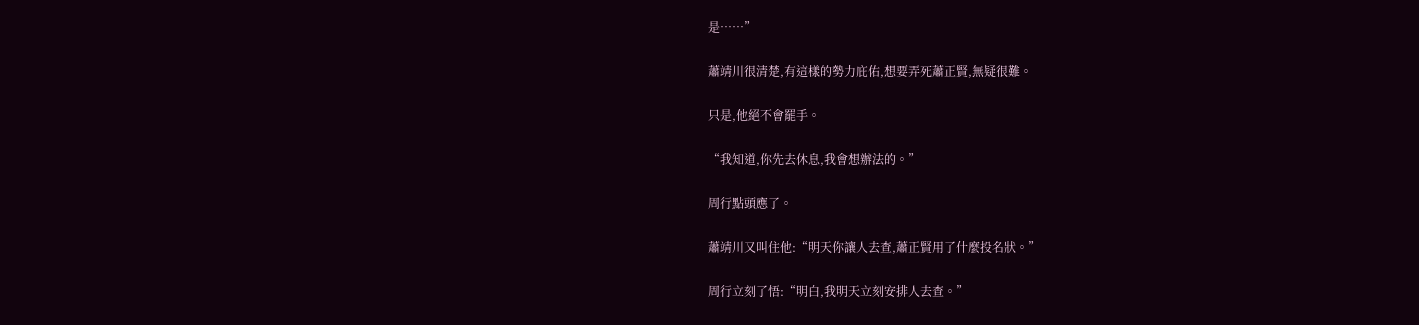是……”

蕭靖川很清楚,有這樣的勢力庇佑,想要弄死蕭正賢,無疑很難。

只是,他絕不會罷手。

“我知道,你先去休息,我會想辦法的。”

周行點頭應了。

蕭靖川又叫住他:“明天你讓人去查,蕭正賢用了什麼投名狀。”

周行立刻了悟:“明白,我明天立刻安排人去查。”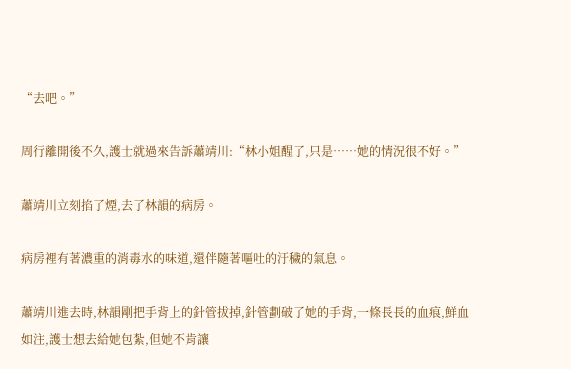“去吧。”

周行離開後不久,護士就過來告訴蕭靖川:“林小姐醒了,只是……她的情況很不好。”

蕭靖川立刻掐了煙,去了林韻的病房。

病房裡有著濃重的消毒水的味道,還伴隨著嘔吐的汙穢的氣息。

蕭靖川進去時,林韻剛把手背上的針管拔掉,針管劃破了她的手背,一條長長的血痕,鮮血如注,護士想去給她包紮,但她不肯讓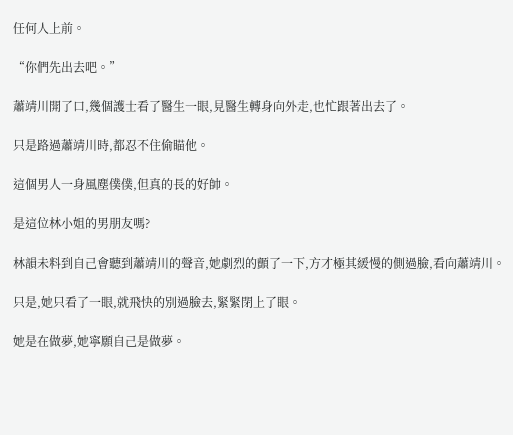任何人上前。

“你們先出去吧。”

蕭靖川開了口,幾個護士看了醫生一眼,見醫生轉身向外走,也忙跟著出去了。

只是路過蕭靖川時,都忍不住偷瞄他。

這個男人一身風塵僕僕,但真的長的好帥。

是這位林小姐的男朋友嗎?

林韻未料到自己會聽到蕭靖川的聲音,她劇烈的顫了一下,方才極其緩慢的側過臉,看向蕭靖川。

只是,她只看了一眼,就飛快的別過臉去,緊緊閉上了眼。

她是在做夢,她寧願自己是做夢。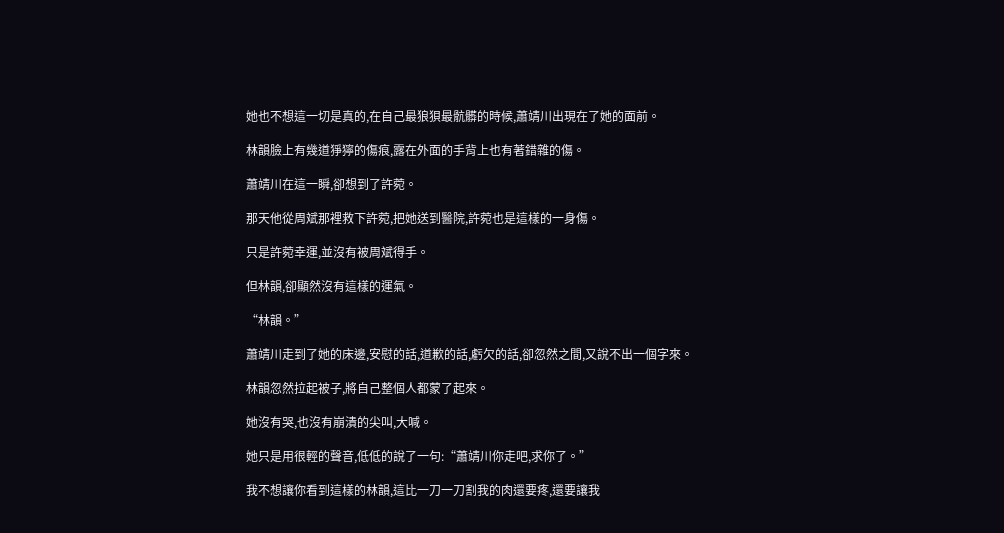她也不想這一切是真的,在自己最狼狽最骯髒的時候,蕭靖川出現在了她的面前。

林韻臉上有幾道猙獰的傷痕,露在外面的手背上也有著錯雜的傷。

蕭靖川在這一瞬,卻想到了許菀。

那天他從周斌那裡救下許菀,把她送到醫院,許菀也是這樣的一身傷。

只是許菀幸運,並沒有被周斌得手。

但林韻,卻顯然沒有這樣的運氣。

“林韻。”

蕭靖川走到了她的床邊,安慰的話,道歉的話,虧欠的話,卻忽然之間,又說不出一個字來。

林韻忽然拉起被子,將自己整個人都蒙了起來。

她沒有哭,也沒有崩潰的尖叫,大喊。

她只是用很輕的聲音,低低的說了一句:“蕭靖川你走吧,求你了。”

我不想讓你看到這樣的林韻,這比一刀一刀割我的肉還要疼,還要讓我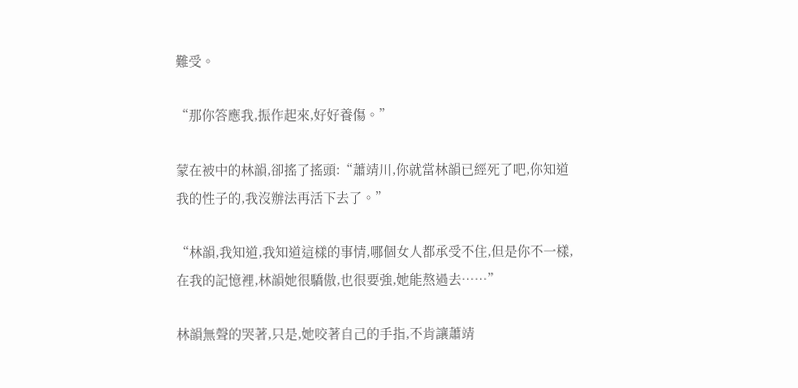難受。

“那你答應我,振作起來,好好養傷。”

蒙在被中的林韻,卻搖了搖頭:“蕭靖川,你就當林韻已經死了吧,你知道我的性子的,我沒辦法再活下去了。”

“林韻,我知道,我知道這樣的事情,哪個女人都承受不住,但是你不一樣,在我的記憶裡,林韻她很驕傲,也很要強,她能熬過去……”

林韻無聲的哭著,只是,她咬著自己的手指,不肯讓蕭靖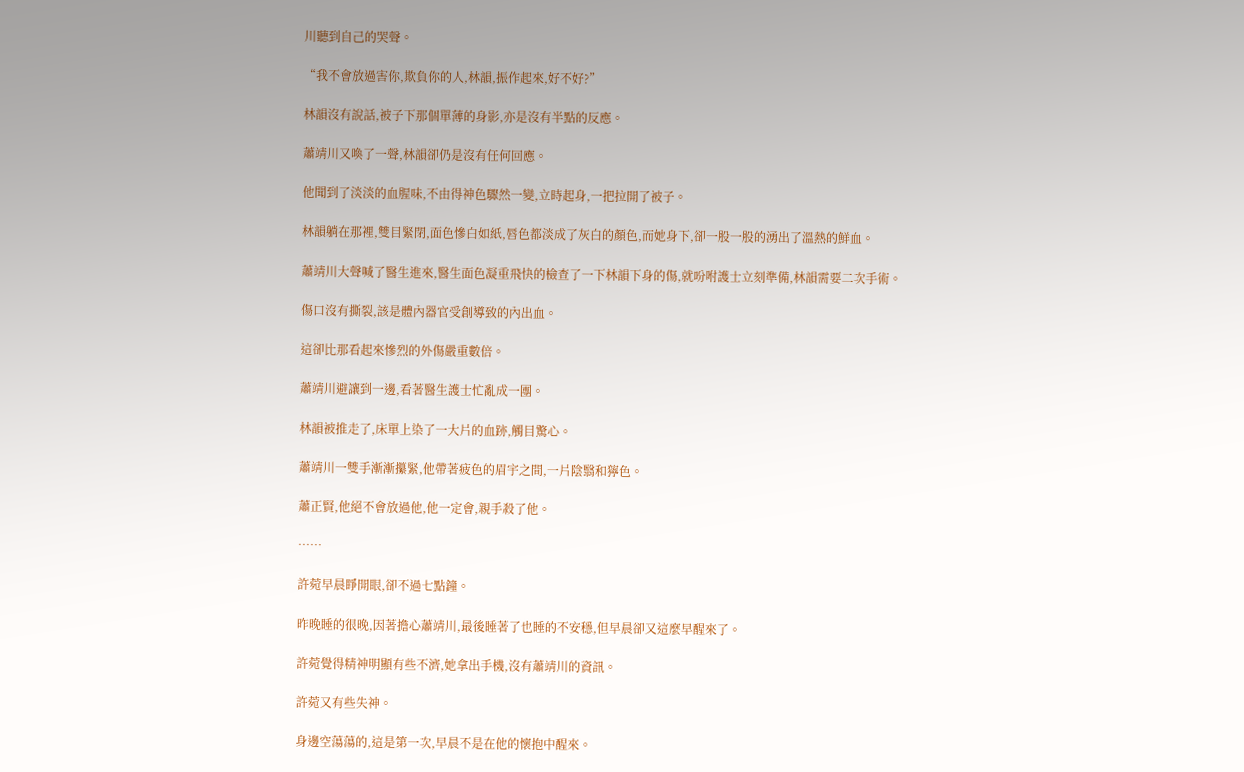川聽到自己的哭聲。

“我不會放過害你,欺負你的人,林韻,振作起來,好不好?”

林韻沒有說話,被子下那個單薄的身影,亦是沒有半點的反應。

蕭靖川又喚了一聲,林韻卻仍是沒有任何回應。

他聞到了淡淡的血腥味,不由得神色驟然一變,立時起身,一把拉開了被子。

林韻躺在那裡,雙目緊閉,面色慘白如紙,唇色都淡成了灰白的顏色,而她身下,卻一股一股的湧出了溫熱的鮮血。

蕭靖川大聲喊了醫生進來,醫生面色凝重飛快的檢查了一下林韻下身的傷,就吩咐護士立刻準備,林韻需要二次手術。

傷口沒有撕裂,該是體內器官受創導致的內出血。

這卻比那看起來慘烈的外傷嚴重數倍。

蕭靖川避讓到一邊,看著醫生護士忙亂成一團。

林韻被推走了,床單上染了一大片的血跡,觸目驚心。

蕭靖川一雙手漸漸攥緊,他帶著疲色的眉宇之間,一片陰翳和獰色。

蕭正賢,他絕不會放過他,他一定會,親手殺了他。

……

許菀早晨睜開眼,卻不過七點鐘。

昨晚睡的很晚,因著擔心蕭靖川,最後睡著了也睡的不安穩,但早晨卻又這麼早醒來了。

許菀覺得精神明顯有些不濟,她拿出手機,沒有蕭靖川的資訊。

許菀又有些失神。

身邊空蕩蕩的,這是第一次,早晨不是在他的懷抱中醒來。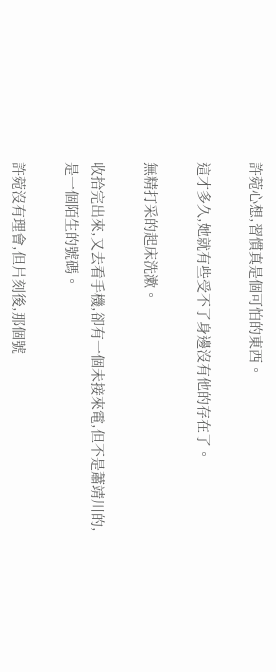許菀心想,習慣真是個可怕的東西。

這才多久,她就有些受不了身邊沒有他的存在了。

無精打采的起床洗漱。

收拾完出來,又去看手機,卻有一個未接來電,但不是蕭靖川的,是一個陌生的號碼。

許菀沒有理會,但片刻後,那個號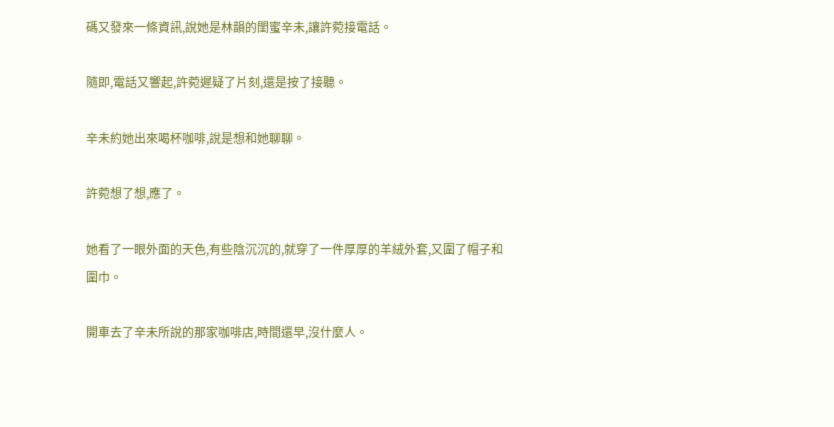碼又發來一條資訊,說她是林韻的閨蜜辛未,讓許菀接電話。

隨即,電話又響起,許菀遲疑了片刻,還是按了接聽。

辛未約她出來喝杯咖啡,說是想和她聊聊。

許菀想了想,應了。

她看了一眼外面的天色,有些陰沉沉的,就穿了一件厚厚的羊絨外套,又圍了帽子和圍巾。

開車去了辛未所說的那家咖啡店,時間還早,沒什麼人。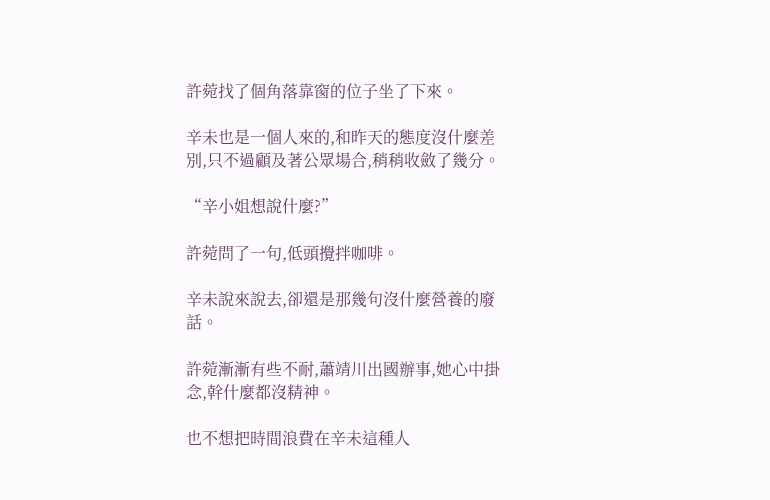許菀找了個角落靠窗的位子坐了下來。

辛未也是一個人來的,和昨天的態度沒什麼差別,只不過顧及著公眾場合,稍稍收斂了幾分。

“辛小姐想說什麼?”

許菀問了一句,低頭攪拌咖啡。

辛未說來說去,卻還是那幾句沒什麼營養的廢話。

許菀漸漸有些不耐,蕭靖川出國辦事,她心中掛念,幹什麼都沒精神。

也不想把時間浪費在辛未這種人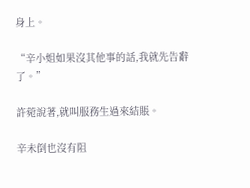身上。

“辛小姐如果沒其他事的話,我就先告辭了。”

許菀說著,就叫服務生過來結賬。

辛未倒也沒有阻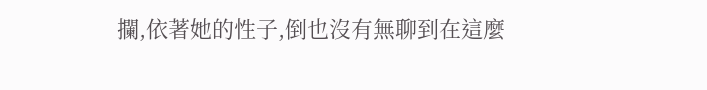攔,依著她的性子,倒也沒有無聊到在這麼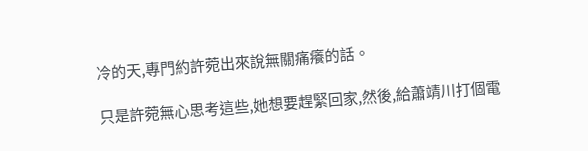冷的天,專門約許菀出來說無關痛癢的話。

只是許菀無心思考這些,她想要趕緊回家,然後,給蕭靖川打個電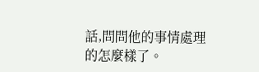話,問問他的事情處理的怎麼樣了。